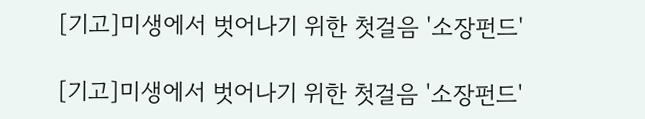[기고]미생에서 벗어나기 위한 첫걸음 '소장펀드'

[기고]미생에서 벗어나기 위한 첫걸음 '소장펀드'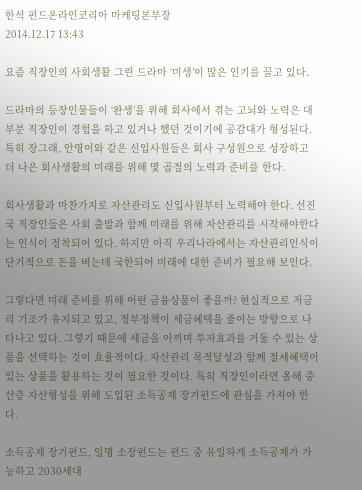한석 펀드온라인코리아 마케팅본부장
2014.12.17 13:43

요즘 직장인의 사회생활 그린 드라마 ‘미생’이 많은 인기를 끌고 있다.

드라마의 등장인물들이 ‘완생’을 위해 회사에서 겪는 고뇌와 노력은 대부분 직장인이 경험을 하고 있거나 했던 것이기에 공감대가 형성된다. 특히 장그래, 안영이와 같은 신입사원들은 회사 구성원으로 성장하고 더 나은 회사생활의 미래를 위해 몇 곱절의 노력과 준비를 한다.

회사생활과 마찬가지로 자산관리도 신입사원부터 노력해야 한다. 선진국 직장인들은 사회 출발과 함께 미래를 위해 자산관리를 시작해야한다는 인식이 정착되어 있다. 하지만 아직 우리나라에서는 자산관리인식이 단기적으로 돈을 버는데 국한되어 미래에 대한 준비가 필요해 보인다.

그렇다면 미래 준비를 위해 어떤 금융상품이 좋을까? 현실적으로 저금리 기조가 유지되고 있고, 정부정책이 세금혜택을 줄이는 방향으로 나타나고 있다. 그렇기 때문에 세금을 아끼며 투자효과를 거둘 수 있는 상품을 선택하는 것이 효율적이다. 자산관리 목적달성과 함께 절세혜택이 있는 상품을 활용하는 것이 필요한 것이다. 특히 직장인이라면 올해 중산층 자산형성을 위해 도입된 소득공제 장기펀드에 관심을 가져야 한다.

소득공제 장기펀드, 일명 소장펀드는 펀드 중 유일하게 소득공제가 가능하고 2030세대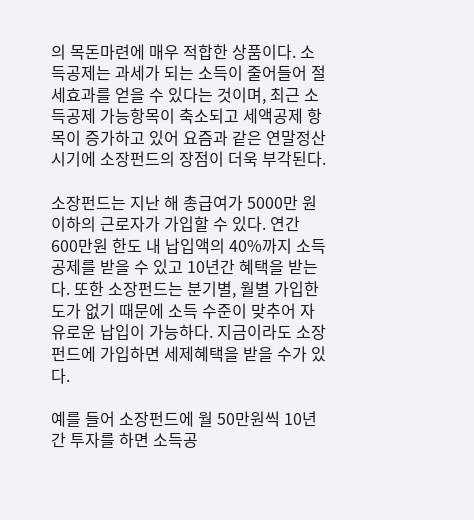의 목돈마련에 매우 적합한 상품이다. 소득공제는 과세가 되는 소득이 줄어들어 절세효과를 얻을 수 있다는 것이며, 최근 소득공제 가능항목이 축소되고 세액공제 항목이 증가하고 있어 요즘과 같은 연말정산시기에 소장펀드의 장점이 더욱 부각된다.

소장펀드는 지난 해 총급여가 5000만 원 이하의 근로자가 가입할 수 있다. 연간 600만원 한도 내 납입액의 40%까지 소득공제를 받을 수 있고 10년간 혜택을 받는다. 또한 소장펀드는 분기별, 월별 가입한도가 없기 때문에 소득 수준이 맞추어 자유로운 납입이 가능하다. 지금이라도 소장펀드에 가입하면 세제혜택을 받을 수가 있다.

예를 들어 소장펀드에 월 50만원씩 10년간 투자를 하면 소득공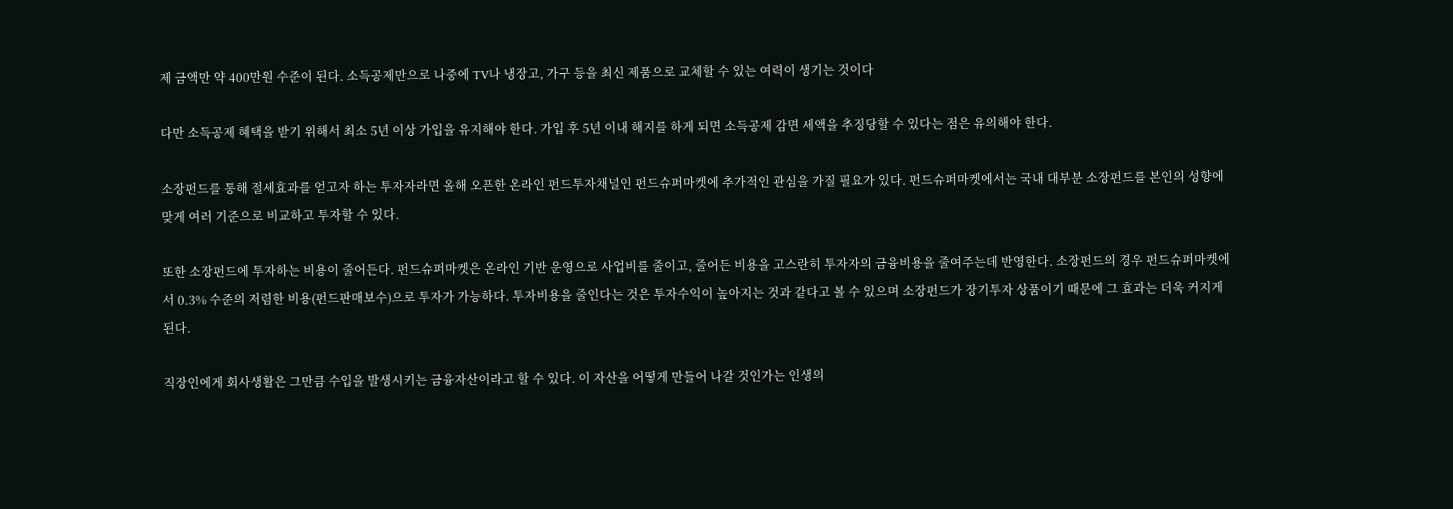제 금액만 약 400만원 수준이 된다. 소득공제만으로 나중에 TV나 냉장고, 가구 등을 최신 제품으로 교체할 수 있는 여력이 생기는 것이다

다만 소득공제 혜택을 받기 위해서 최소 5년 이상 가입을 유지해야 한다. 가입 후 5년 이내 해지를 하게 되면 소득공제 감면 세액을 추징당할 수 있다는 점은 유의해야 한다.

소장펀드를 통해 절세효과를 얻고자 하는 투자자라면 올해 오픈한 온라인 펀드투자채널인 펀드슈퍼마켓에 추가적인 관심을 가질 필요가 있다. 펀드슈퍼마켓에서는 국내 대부분 소장펀드를 본인의 성향에 맞게 여러 기준으로 비교하고 투자할 수 있다.

또한 소장펀드에 투자하는 비용이 줄어든다. 펀드슈퍼마켓은 온라인 기반 운영으로 사업비를 줄이고, 줄어든 비용을 고스란히 투자자의 금융비용을 줄여주는데 반영한다. 소장펀드의 경우 펀드슈퍼마켓에서 0.3% 수준의 저렴한 비용(펀드판매보수)으로 투자가 가능하다. 투자비용을 줄인다는 것은 투자수익이 높아지는 것과 같다고 볼 수 있으며 소장펀드가 장기투자 상품이기 때문에 그 효과는 더욱 커지게 된다.

직장인에게 회사생활은 그만큼 수입을 발생시키는 금융자산이라고 할 수 있다. 이 자산을 어떻게 만들어 나갈 것인가는 인생의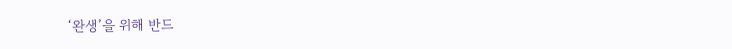‘완생’을 위해 반드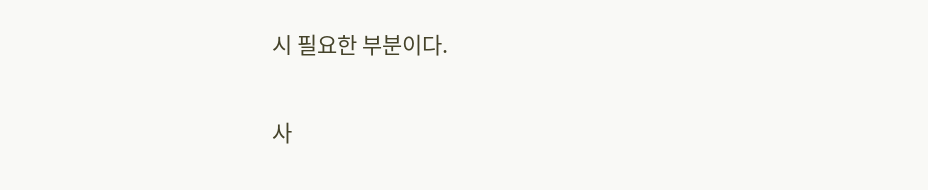시 필요한 부분이다.

사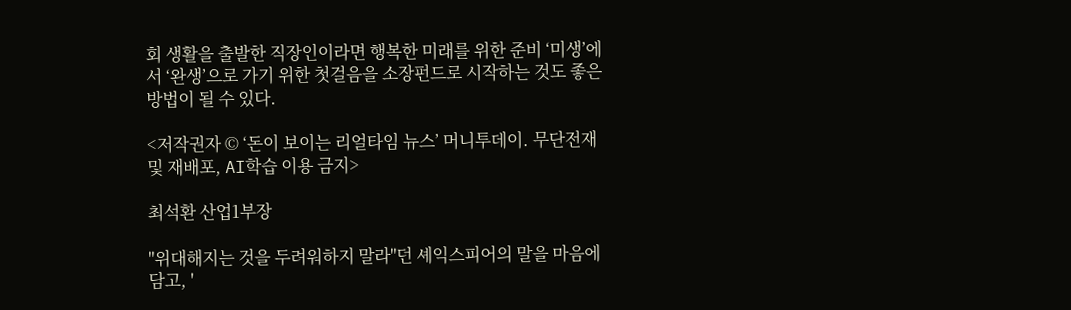회 생활을 출발한 직장인이라면 행복한 미래를 위한 준비 ‘미생’에서 ‘완생’으로 가기 위한 첫걸음을 소장펀드로 시작하는 것도 좋은 방법이 될 수 있다.

<저작권자 © ‘돈이 보이는 리얼타임 뉴스’ 머니투데이. 무단전재 및 재배포, AI학습 이용 금지>

최석환 산업1부장

"위대해지는 것을 두려워하지 말라"던 셰익스피어의 말을 마음에 담고, '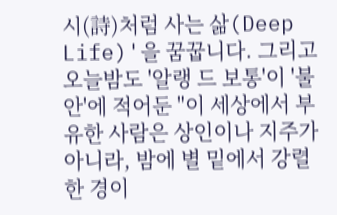시(詩)처럼 사는 삶(Deep Life)'을 꿈꿉니다. 그리고 오늘밤도 '알랭 드 보통'이 '불안'에 적어둔 "이 세상에서 부유한 사람은 상인이나 지주가 아니라, 밤에 별 밑에서 강렬한 경이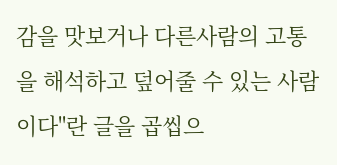감을 맛보거나 다른사람의 고통을 해석하고 덮어줄 수 있는 사람이다"란 글을 곱씹으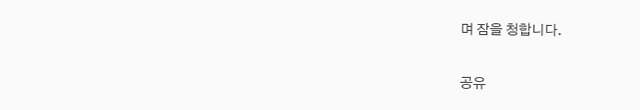며 잠을 청합니다.

공유